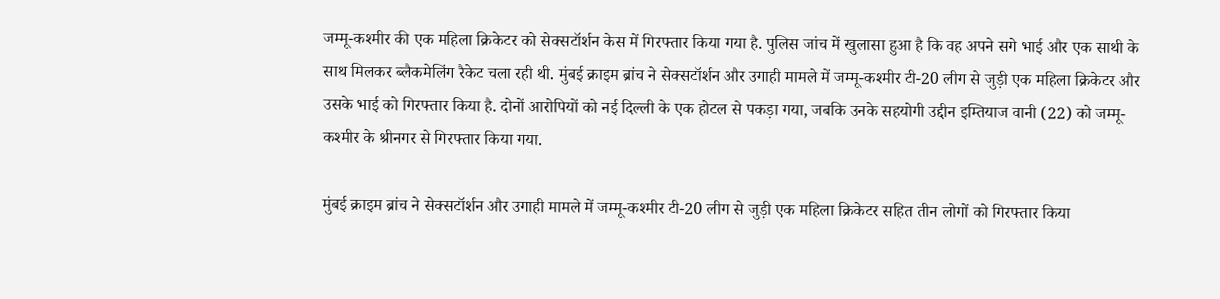जम्मू-कश्मीर की एक महिला क्रिकेटर को सेक्सटॉर्शन केस में गिरफ्तार किया गया है. पुलिस जांच में खुलासा हुआ है कि वह अपने सगे भाई और एक साथी के साथ मिलकर ब्लैकमेलिंग रैकेट चला रही थी. मुंबई क्राइम ब्रांच ने सेक्सटॉर्शन और उगाही मामले में जम्मू-कश्मीर टी-20 लीग से जुड़ी एक महिला क्रिकेटर और उसके भाई को गिरफ्तार किया है. दोनों आरोपियों को नई दिल्ली के एक होटल से पकड़ा गया, जबकि उनके सहयोगी उद्दीन इम्तियाज वानी (22) को जम्मू-कश्मीर के श्रीनगर से गिरफ्तार किया गया.

मुंबई क्राइम ब्रांच ने सेक्सटॉर्शन और उगाही मामले में जम्मू-कश्मीर टी-20 लीग से जुड़ी एक महिला क्रिकेटर सहित तीन लोगों को गिरफ्तार किया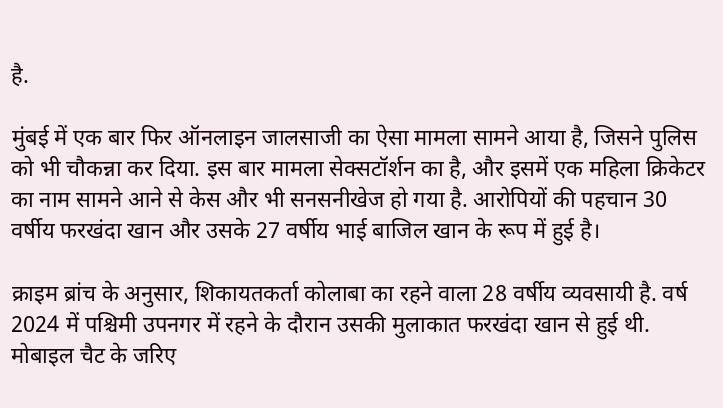है.

मुंबई में एक बार फिर ऑनलाइन जालसाजी का ऐसा मामला सामने आया है, जिसने पुलिस को भी चौकन्ना कर दिया. इस बार मामला सेक्सटॉर्शन का है, और इसमें एक महिला क्रिकेटर का नाम सामने आने से केस और भी सनसनीखेज हो गया है. आरोपियों की पहचान 30 वर्षीय फरखंदा खान और उसके 27 वर्षीय भाई बाजिल खान के रूप में हुई है।

क्राइम ब्रांच के अनुसार, शिकायतकर्ता कोलाबा का रहने वाला 28 वर्षीय व्यवसायी है. वर्ष 2024 में पश्चिमी उपनगर में रहने के दौरान उसकी मुलाकात फरखंदा खान से हुई थी. मोबाइल चैट के जरिए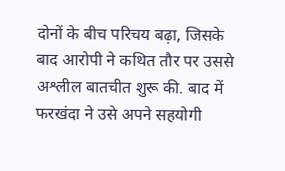दोनों के बीच परिचय बढ़ा, जिसके बाद आरोपी ने कथित तौर पर उससे अश्लील बातचीत शुरू की. बाद में फरखंदा ने उसे अपने सहयोगी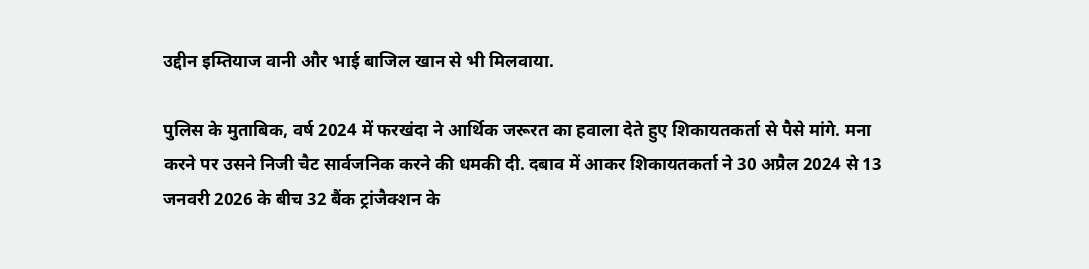उद्दीन इम्तियाज वानी और भाई बाजिल खान से भी मिलवाया.

पुलिस के मुताबिक, वर्ष 2024 में फरखंदा ने आर्थिक जरूरत का हवाला देते हुए शिकायतकर्ता से पैसे मांगे. मना करने पर उसने निजी चैट सार्वजनिक करने की धमकी दी. दबाव में आकर शिकायतकर्ता ने 30 अप्रैल 2024 से 13 जनवरी 2026 के बीच 32 बैंक ट्रांजैक्शन के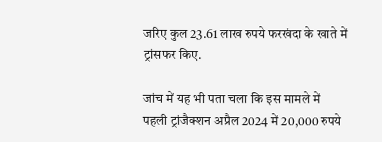जरिए कुल 23.61 लाख रुपये फरखंदा के खाते में ट्रांसफर किए.

जांच में यह भी पता चला कि इस मामले में पहली ट्रांजैक्शन अप्रैल 2024 में 20,000 रुपये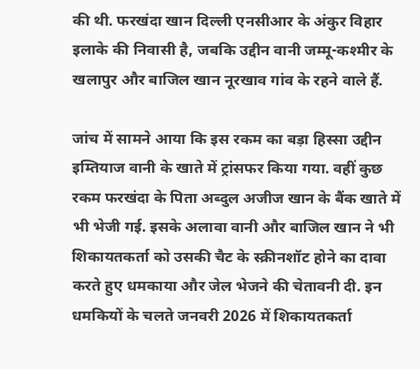की थी. फरखंदा खान दिल्ली एनसीआर के अंकुर विहार इलाके की निवासी है, जबकि उद्दीन वानी जम्मू-कश्मीर के खलापुर और बाजिल खान नूरखाव गांव के रहने वाले हैं.

जांच में सामने आया कि इस रकम का बड़ा हिस्सा उद्दीन इम्तियाज वानी के खाते में ट्रांसफर किया गया. वहीं कुछ रकम फरखंदा के पिता अब्दुल अजीज खान के बैंक खाते में भी भेजी गई. इसके अलावा वानी और बाजिल खान ने भी शिकायतकर्ता को उसकी चैट के स्क्रीनशॉट होने का दावा करते हुए धमकाया और जेल भेजने की चेतावनी दी. इन धमकियों के चलते जनवरी 2026 में शिकायतकर्ता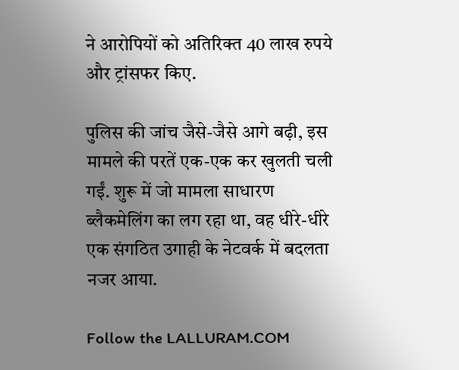ने आरोपियों को अतिरिक्त 40 लाख रुपये और ट्रांसफर किए.

पुलिस की जांच जैसे-जैसे आगे बढ़ी, इस मामले की परतें एक-एक कर खुलती चली गईं. शुरू में जो मामला साधारण ब्लैकमेलिंग का लग रहा था, वह धीरे-धीरे एक संगठित उगाही के नेटवर्क में बदलता नजर आया.

Follow the LALLURAM.COM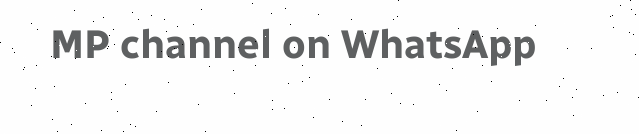MP channel on WhatsApp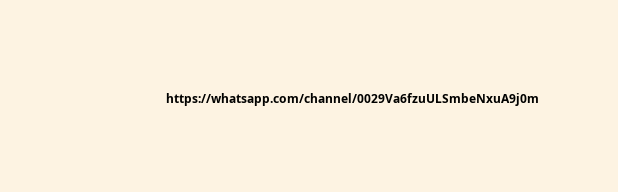https://whatsapp.com/channel/0029Va6fzuULSmbeNxuA9j0m